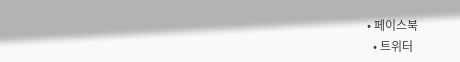• 페이스북
  • 트위터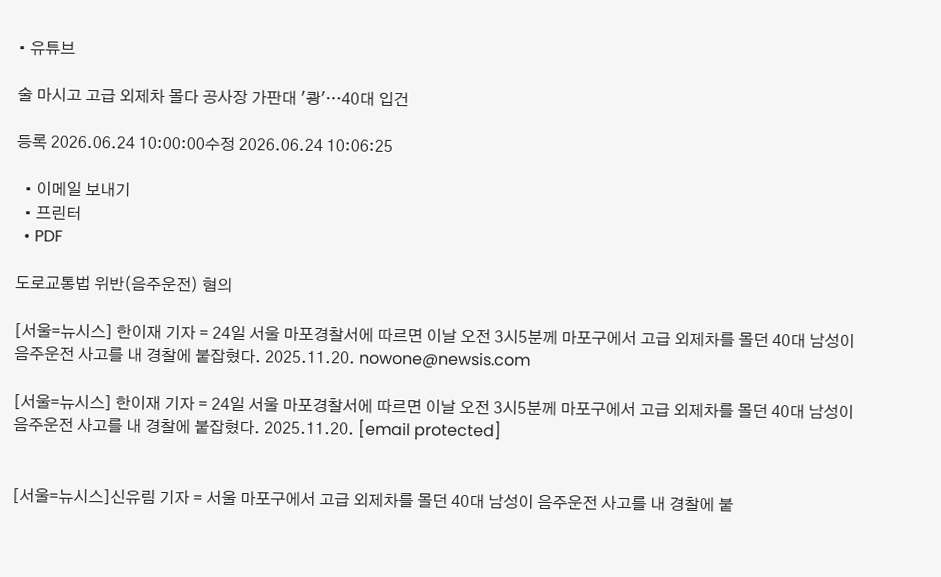• 유튜브

술 마시고 고급 외제차 몰다 공사장 가판대 '쾅'…40대 입건

등록 2026.06.24 10:00:00수정 2026.06.24 10:06:25

  • 이메일 보내기
  • 프린터
  • PDF

도로교통법 위반(음주운전) 혐의

[서울=뉴시스] 한이재 기자 = 24일 서울 마포경찰서에 따르면 이날 오전 3시5분께 마포구에서 고급 외제차를 몰던 40대 남성이 음주운전 사고를 내 경찰에 붙잡혔다. 2025.11.20. nowone@newsis.com

[서울=뉴시스] 한이재 기자 = 24일 서울 마포경찰서에 따르면 이날 오전 3시5분께 마포구에서 고급 외제차를 몰던 40대 남성이 음주운전 사고를 내 경찰에 붙잡혔다. 2025.11.20. [email protected]


[서울=뉴시스]신유림 기자 = 서울 마포구에서 고급 외제차를 몰던 40대 남성이 음주운전 사고를 내 경찰에 붙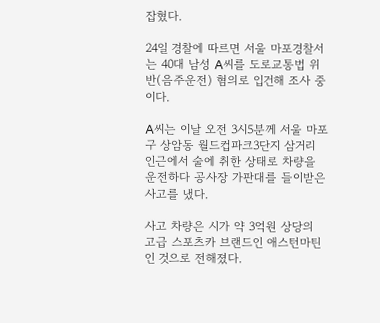잡혔다.

24일 경찰에 따르면 서울 마포경찰서는 40대 남성 A씨를 도로교통법 위반(음주운전) 혐의로 입건해 조사 중이다.

A씨는 이날 오전 3시5분께 서울 마포구 상암동 월드컵파크3단지 삼거리 인근에서 술에 취한 상태로 차량을 운전하다 공사장 가판대를 들이받은 사고를 냈다.

사고 차량은 시가 약 3억원 상당의 고급 스포츠카 브랜드인 애스턴마틴인 것으로 전해졌다.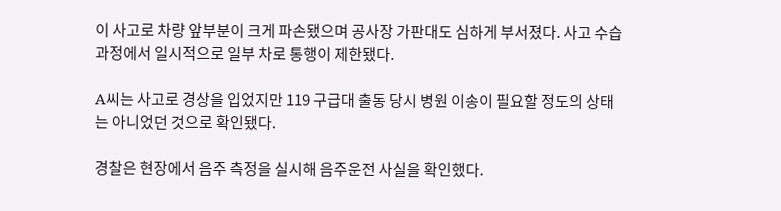이 사고로 차량 앞부분이 크게 파손됐으며 공사장 가판대도 심하게 부서졌다. 사고 수습 과정에서 일시적으로 일부 차로 통행이 제한됐다.

A씨는 사고로 경상을 입었지만 119 구급대 출동 당시 병원 이송이 필요할 정도의 상태는 아니었던 것으로 확인됐다.

경찰은 현장에서 음주 측정을 실시해 음주운전 사실을 확인했다.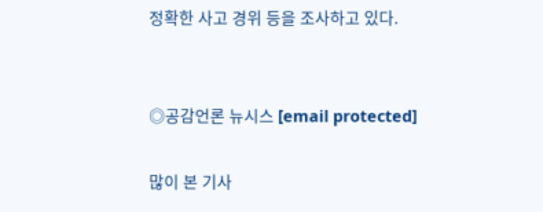정확한 사고 경위 등을 조사하고 있다.


◎공감언론 뉴시스 [email protected]

많이 본 기사